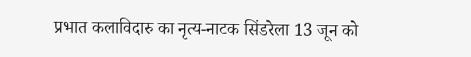प्रभात कलाविदारु का नृत्य-नाटक सिंडरेला 13 जून को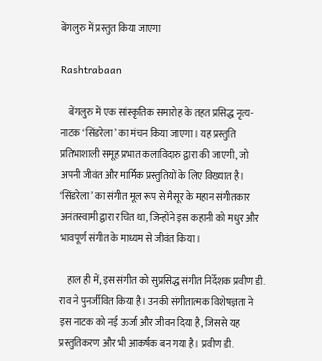बेंगलुरु में प्रस्तुत किया जाएगा

Rashtrabaan

    बेंगलुरु में एक सांस्कृतिक समारोह के तहत प्रसिद्ध नृत्य-नाटक ‘सिंडरेला’ का मंचन किया जाएगा। यह प्रस्तुति प्रतिभाशाली समूह प्रभात कलाविदारु द्वारा की जाएगी, जो अपनी जीवंत और मार्मिक प्रस्तुतियों के लिए विख्यात है। ‘सिंडरेला’ का संगीत मूल रूप से मैसूर के महान संगीतकार अनंतस्वामी द्वारा रचित था, जिन्होंने इस कहानी को मधुर और भावपूर्ण संगीत के माध्यम से जीवंत किया।

    हाल ही में, इस संगीत को सुप्रसिद्ध संगीत निर्देशक प्रवीण डी. राव ने पुनर्जीवित किया है। उनकी संगीतात्मक विशेषज्ञता ने इस नाटक को नई ऊर्जा और जीवन दिया है, जिससे यह प्रस्तुतिकरण और भी आकर्षक बन गया है। प्रवीण डी.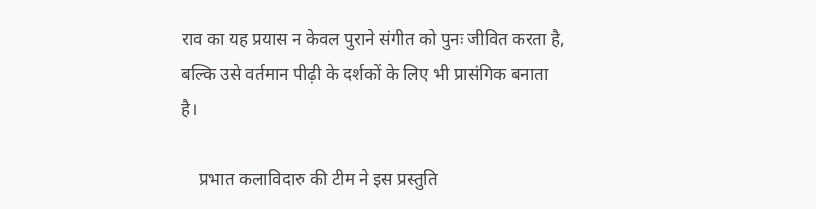राव का यह प्रयास न केवल पुराने संगीत को पुनः जीवित करता है, बल्कि उसे वर्तमान पीढ़ी के दर्शकों के लिए भी प्रासंगिक बनाता है।

    प्रभात कलाविदारु की टीम ने इस प्रस्तुति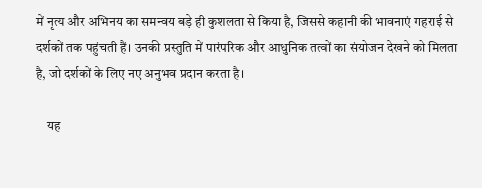में नृत्य और अभिनय का समन्वय बड़े ही कुशलता से किया है, जिससे कहानी की भावनाएं गहराई से दर्शकों तक पहुंचती हैं। उनकी प्रस्तुति में पारंपरिक और आधुनिक तत्वों का संयोजन देखने को मिलता है, जो दर्शकों के लिए नए अनुभव प्रदान करता है।

    यह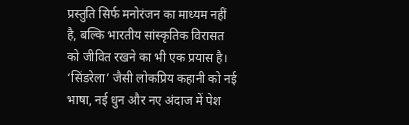प्रस्तुति सिर्फ मनोरंजन का माध्यम नहीं है, बल्कि भारतीय सांस्कृतिक विरासत को जीवित रखने का भी एक प्रयास है। ‘सिंडरेला’ जैसी लोकप्रिय कहानी को नई भाषा, नई धुन और नए अंदाज में पेश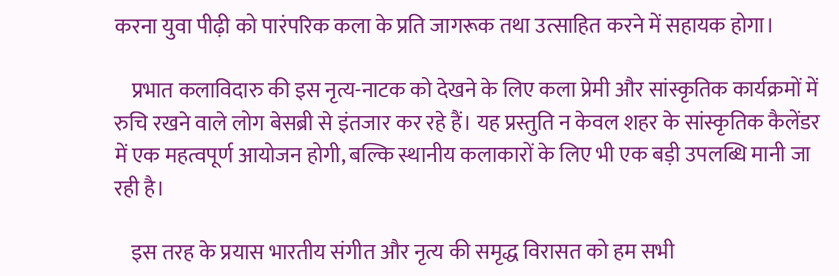करना युवा पीढ़ी को पारंपरिक कला के प्रति जागरूक तथा उत्साहित करने में सहायक होगा।

    प्रभात कलाविदारु की इस नृत्य-नाटक को देखने के लिए कला प्रेमी और सांस्कृतिक कार्यक्रमों में रुचि रखने वाले लोग बेसब्री से इंतजार कर रहे हैं। यह प्रस्तुति न केवल शहर के सांस्कृतिक कैलेंडर में एक महत्वपूर्ण आयोजन होगी, बल्कि स्थानीय कलाकारों के लिए भी एक बड़ी उपलब्धि मानी जा रही है।

    इस तरह के प्रयास भारतीय संगीत और नृत्य की समृद्ध विरासत को हम सभी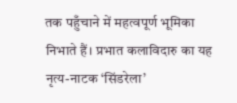तक पहुँचाने में महत्वपूर्ण भूमिका निभाते हैं। प्रभात कलाविदारु का यह नृत्य-नाटक ‘सिंडरेला’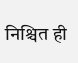निश्चित ही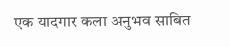एक यादगार कला अनुभव साबित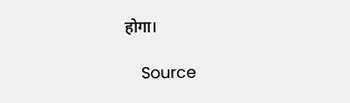होगा।

    Source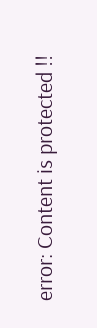error: Content is protected !!